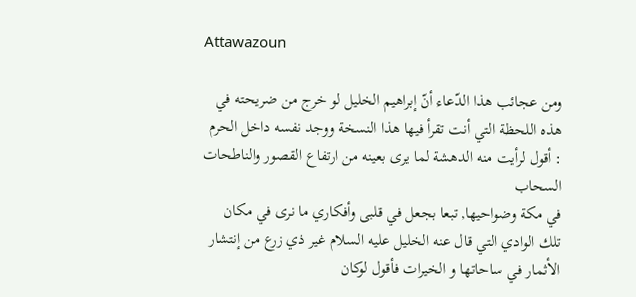Attawazoun

ومن عجائب هذا الدّعاء أنّ إبراهيم الخليل لو خرج من ضريحته في هذه اللحظة التي أنت تقرأ فيها هذا النسخة ووجد نفسه داخل الحرم : أقول لرأيت منه الدهشة لما يرى بعينه من ارتفاع القصور والناطحات السحاب
في مكة وضواحيها, تبعا بجعل في قلبى وأفكاري ما نرى في مكان تلك الوادي التي قال عنه الخليل عليه السلام غير ذي زرع من إنتشار الأثمار في ساحاتها و الخيرات فأقول لوكان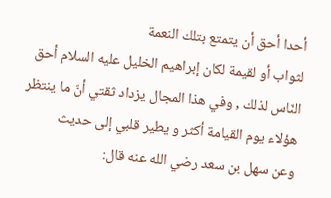أحدا أحق أن يتمتع بتلك النعمة
لثواب أو لقيمة لكان إبراهيم الخليل عليه السلام أحق النّاس لذلك , وفي هذا المجال يزداد ثقتي أنّ ما ينتظر هؤلاء يوم القيامة أكثر و يطير قلبي إلى حديث
وعن سهل بن سعد رضي الله عنه قال: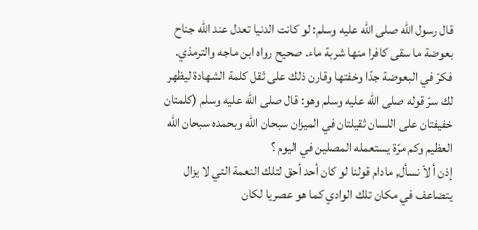قال رسول الله صلى الله عليه وسلم: لو كانت الدنيا تعدل عند الله جناح بعوضة ما سقى كافرا منها شربة ماء. صحيح رواه ابن ماجه والترمذي.
فكرّ في البعوضة جدّا وخفتها وقارن ذلك على ثقل كلمة الشهادة ليظهر لك سرّ قوله صلى الله عليه وسلم وهو: قال صلى الله عليه وسلم (كلمتان خفيفتان على اللسان ثقيلتان في الميزان سبحان الله وبحمده سبحان الله العظيم وكم مرّة يستعمله المصلين في اليوم ؟
إذن أ لاّ نسأل, مادام قولنا لو كان أحد أحق لتلك النعمة التي لا يزال يتضاعف في مكان تلك الوادي كما هو عصريا لكان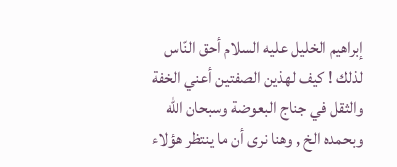إبراهيم الخليل عليه السلام أحق النّاس لذلك ! كيف لهذين الصفتين أعني الخفة والثقل في جناج البعوضة وسبحان الله وبحمده الخ , وهنا نرى أن ما ينتظر هؤلاء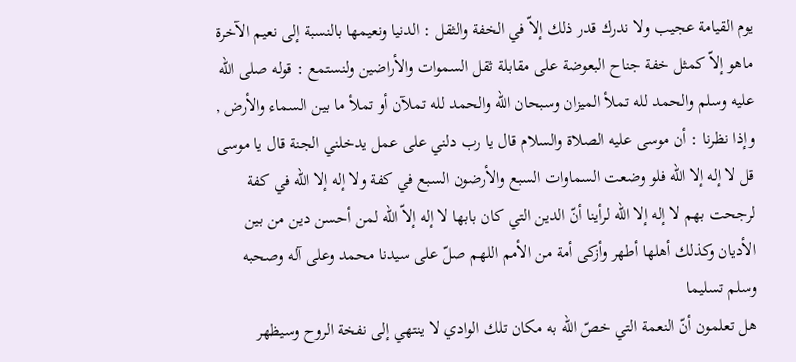يوم القيامة عجيب ولا ندرك قدر ذلك إلاّ في الخفة والثقل : الدنيا ونعيمها بالنسبة إلى نعيم الآخرة ماهو إلاّ كمثل خفة جناح البعوضة على مقابلة ثقل السموات والأراضين ولنستمع : قوله صلى الله عليه وسلم والحمد لله تملأ الميزان وسبحان الله والحمد لله تملآن أو تملأ ما بين السماء والأرض , وإذا نظرنا : أن موسى عليه الصلاة والسلام قال يا رب دلني على عمل يدخلني الجنة قال يا موسى قل لا إله إلا الله فلو وضعت السماوات السبع والأرضون السبع في كفة ولا إله إلا الله في كفة لرجحت بهم لا إله إلا الله لرأينا أنّ الدين التي كان بابها لا إله إلاّ الله لمن أحسن دين من بين الأديان وكذلك أهلها أطهر وأزكى أمة من الأمم اللهم صلّ على سيدنا محمد وعلى آله وصحبه وسلم تسليما
هل تعلمون أنّ النعمة التي خصّ الله به مكان تلك الوادي لا ينتهي إلى نفخة الروح وسيظهر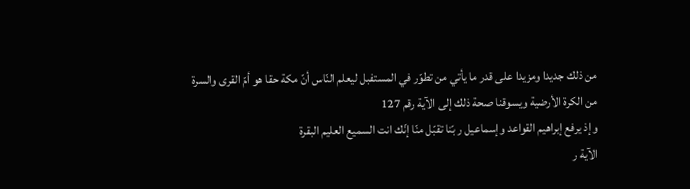من ذلك جديدا ومزيدا على قدر ما يأتي من تطوّر في المستفبل ليعلم النّاس أنّ مكة حقا هو أمّ القرى والسرة من الكرة الأرضية ويسوقنا صحة ذلك إلى الآية رقم 127
وإذ يرفع إبراهيم القواعد وإسماعيل ر بّنا تقبّل منّا إنّك انت السميع العليم البقرة
الآية ر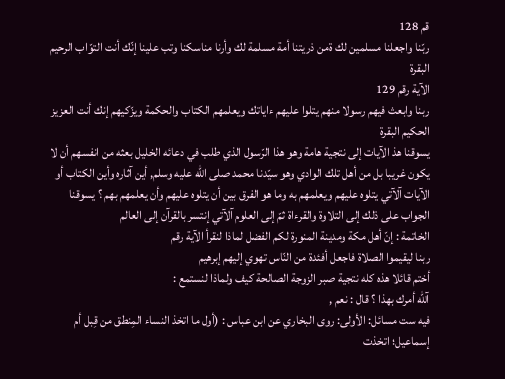قم 128
ربّنا واجعلنا مسلمين لك ةمن ذريتنا أمة مسلمة لك وأرنا مناسكنا وتب علينا إنّك أنت التوّاب الرحيم البقرة
الآية رقم 129
ربنا وابعث فيهم رسولا منهم يتلوا عليهم ءاياتك ويعلمهم الكتاب والحكمة ويزّكيهم إنك أنت العزيز الحكيم البقرة
يسوقنا هذ الآيات إلى نتجية هامة وهو هذا الرّسول الذي طلب في دعائه الخليل بعثه من انفسهم أن لا يكون غريبا بل من أهل تلك الوادي وهو سيّدنا محمد صلى الله عليه وسلم, أين آثاره وأين الكتاب أو الآيات آلآتي يتلوه عليهم ويعلمهم به وما هو الفرق بين أن يتلوه عليهم وأن يعلمهم بهم ؟ يسوقنا الجواب على ذلك إلى التلاوة والقرءاة ثمّ إلى العلوم آلآتي إنتسر بالقرآن إلى العالم
الخاتمة : إنّ أهل مكة ومدينة المنورة لكم الفضل لماذا لنقرأ الآية رقم
ربنا ليقيموا الصلاة فاجعل أفئدة من النّاس تهوي إليهم إبرهيم
أختم قائلا هذه كله نتجية صبر الزوجة الصالحة كيف ولماذا لنستمع :
آلله أمرك بهذا ؟ قال : نعم ,
فيه ست مسائل: الأولى: روى البخاري عن ابن عباس : (أول ما اتخذ النساء المِنطق من قِبل أم إسماعيل؛ اتخذت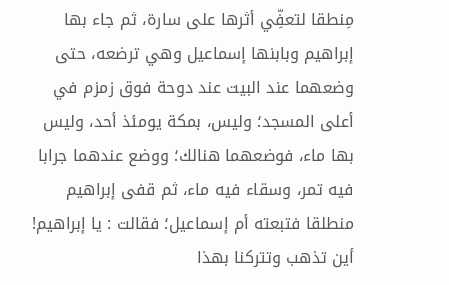مِنطقا لتعفِّي أثرها على سارة، ثم جاء بها إبراهيم وبابنها إسماعيل وهي ترضعه، حتى وضعهما عند البيت عند دوحة فوق زمزم في أعلى المسجد؛ وليس، بمكة يومئذ أحد، وليس بها ماء، فوضعهما هنالك؛ ووضع عندهما جرابا فيه تمر، وسقاء فيه ماء، ثم قفى إبراهيم منطلقا فتبعته أم إسماعيل؛ فقالت : يا إبراهيم! أين تذهب وتتركنا بهذا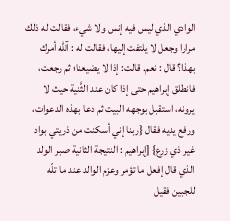الوادي الذي ليس فيه إنس ولا شيء، فقالت له ذلك مرارا وجعل لا يلتفت إليها، فقالت له : آلله أمرك بهذا؟ قال : نعم. قالت: إذا لا يضيعنا؛ ثم رجعت، فانطلق إبراهيم حتى إذا كان عند الثَّنية حيث لا يرونه، استقبل بوجهه البيت ثم دعا بهذه الدعوات، ورفع يديه فقال {ربنا إني أسكنت من ذريتي بواد غير ذي زرع} [إبراهيم : النتيجة الثانية صبر الولد الذي قال إفعل ما تؤمر وعزم الوالد عند ما تلّه للجبين فقيل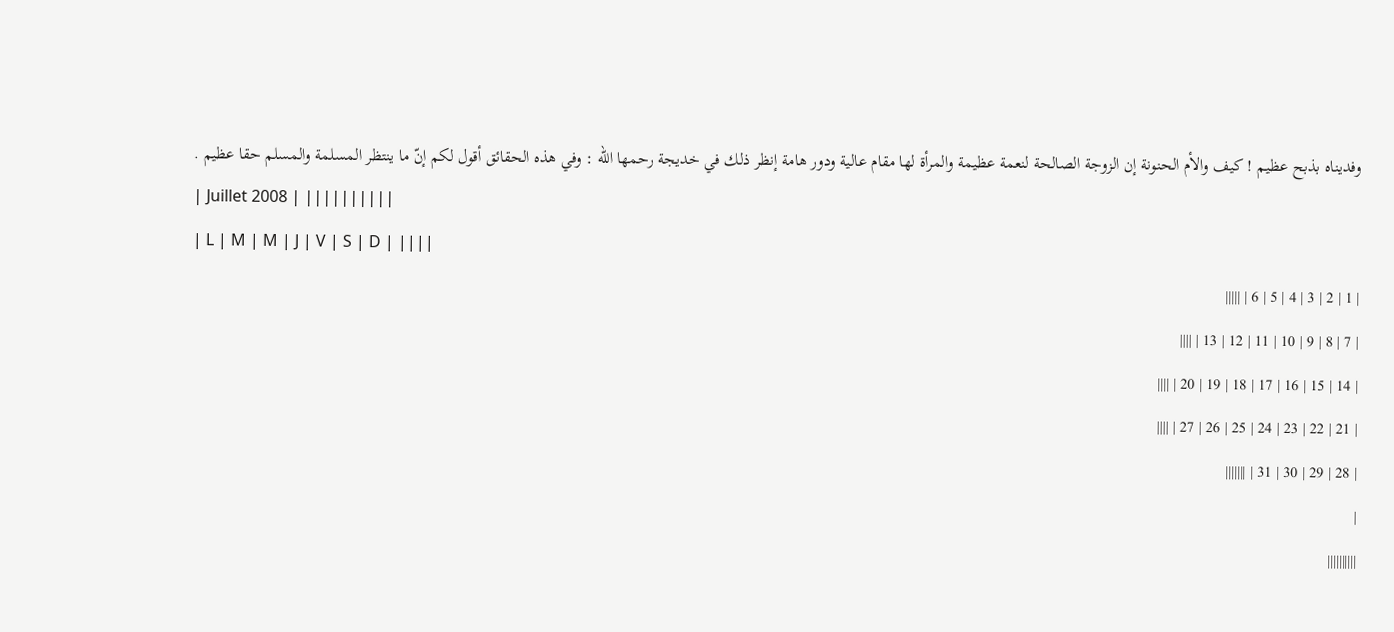وفديناه بذبح عظيم ! كيف والأم الحنونة إن الزوجة الصالحة لنعمة عظيمة والمرأة لها مقام عالية ودور هامة إنظر ذلك في خديجة رحمها الله : وفي هذه الحقائق أقول لكم إنّ ما ينتظر المسلمة والمسلم حقا عظيم .
| Juillet 2008 | ||||||||||
| L | M | M | J | V | S | D | ||||
| 1 | 2 | 3 | 4 | 5 | 6 | |||||
| 7 | 8 | 9 | 10 | 11 | 12 | 13 | ||||
| 14 | 15 | 16 | 17 | 18 | 19 | 20 | ||||
| 21 | 22 | 23 | 24 | 25 | 26 | 27 | ||||
| 28 | 29 | 30 | 31 | |||||||
|
||||||||||